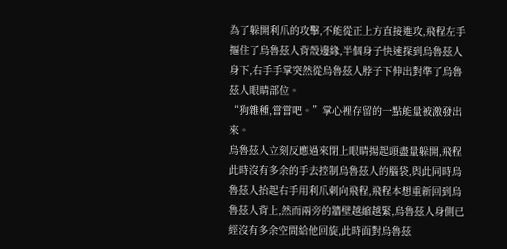為了躲開利爪的攻擊,不能從正上方直接進攻,飛程左手摳住了烏魯茲人背殼邊緣,半個身子快速探到烏魯茲人身下,右手手掌突然從烏魯茲人脖子下伸出對準了烏魯茲人眼睛部位。
“狗雜種,嘗嘗吧。”掌心裡存留的一點能量被激發出來。
烏魯茲人立刻反應過來閉上眼睛揚起頭盡量躲開,飛程此時沒有多余的手去控制烏魯茲人的腦袋,與此同時烏魯茲人抬起右手用利爪刺向飛程,飛程本想重新回到烏魯茲人背上,然而兩旁的牆壁越縮越緊,烏魯茲人身側已經沒有多余空間給他回旋,此時面對烏魯茲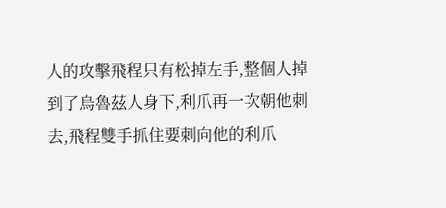人的攻擊飛程只有松掉左手,整個人掉到了烏魯茲人身下,利爪再一次朝他刺去,飛程雙手抓住要刺向他的利爪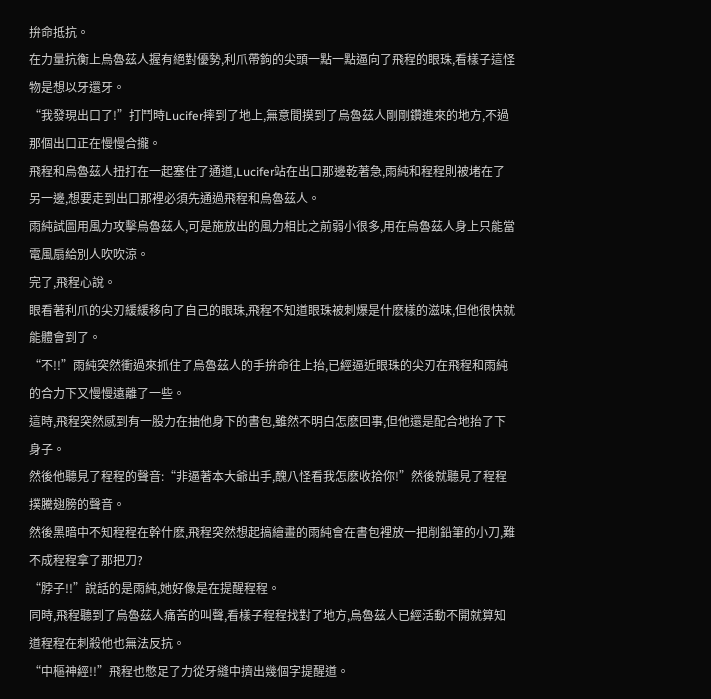拚命抵抗。
在力量抗衡上烏魯茲人握有絕對優勢,利爪帶鉤的尖頭一點一點逼向了飛程的眼珠,看樣子這怪物是想以牙還牙。
“我發現出口了!”打鬥時Lucifer摔到了地上,無意間摸到了烏魯茲人剛剛鑽進來的地方,不過那個出口正在慢慢合攏。
飛程和烏魯茲人扭打在一起塞住了通道,Lucifer站在出口那邊乾著急,雨純和程程則被堵在了另一邊,想要走到出口那裡必須先通過飛程和烏魯茲人。
雨純試圖用風力攻擊烏魯茲人,可是施放出的風力相比之前弱小很多,用在烏魯茲人身上只能當電風扇給別人吹吹涼。
完了,飛程心說。
眼看著利爪的尖刃緩緩移向了自己的眼珠,飛程不知道眼珠被刺爆是什麽樣的滋味,但他很快就能體會到了。
“不!!”雨純突然衝過來抓住了烏魯茲人的手拚命往上抬,已經逼近眼珠的尖刃在飛程和雨純的合力下又慢慢遠離了一些。
這時,飛程突然感到有一股力在抽他身下的書包,雖然不明白怎麽回事,但他還是配合地抬了下身子。
然後他聽見了程程的聲音:“非逼著本大爺出手,醜八怪看我怎麽收拾你!”然後就聽見了程程撲騰翅膀的聲音。
然後黑暗中不知程程在幹什麽,飛程突然想起搞繪畫的雨純會在書包裡放一把削鉛筆的小刀,難不成程程拿了那把刀?
“脖子!!”說話的是雨純,她好像是在提醒程程。
同時,飛程聽到了烏魯茲人痛苦的叫聲,看樣子程程找對了地方,烏魯茲人已經活動不開就算知道程程在刺殺他也無法反抗。
“中樞神經!!”飛程也憋足了力從牙縫中擠出幾個字提醒道。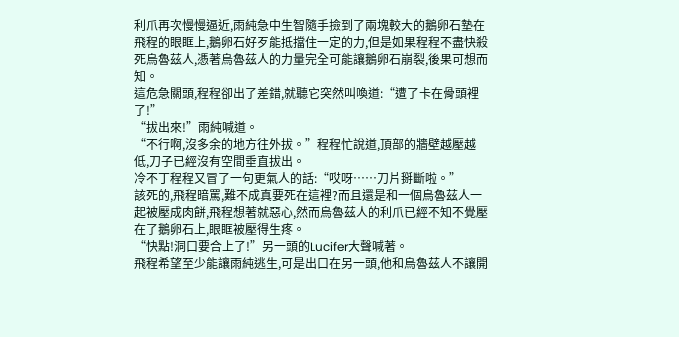利爪再次慢慢逼近,雨純急中生智隨手撿到了兩塊較大的鵝卵石墊在飛程的眼眶上,鵝卵石好歹能抵擋住一定的力,但是如果程程不盡快殺死烏魯茲人,憑著烏魯茲人的力量完全可能讓鵝卵石崩裂,後果可想而知。
這危急關頭,程程卻出了差錯,就聽它突然叫喚道:“遭了卡在骨頭裡了!”
“拔出來!”雨純喊道。
“不行啊,沒多余的地方往外拔。”程程忙說道,頂部的牆壁越壓越低,刀子已經沒有空間垂直拔出。
冷不丁程程又冒了一句更氣人的話:“哎呀……刀片掰斷啦。”
該死的,飛程暗罵,難不成真要死在這裡?而且還是和一個烏魯茲人一起被壓成肉餅,飛程想著就惡心,然而烏魯茲人的利爪已經不知不覺壓在了鵝卵石上,眼眶被壓得生疼。
“快點!洞口要合上了!”另一頭的Lucifer大聲喊著。
飛程希望至少能讓雨純逃生,可是出口在另一頭,他和烏魯茲人不讓開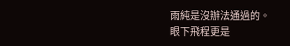雨純是沒辦法通過的。
眼下飛程更是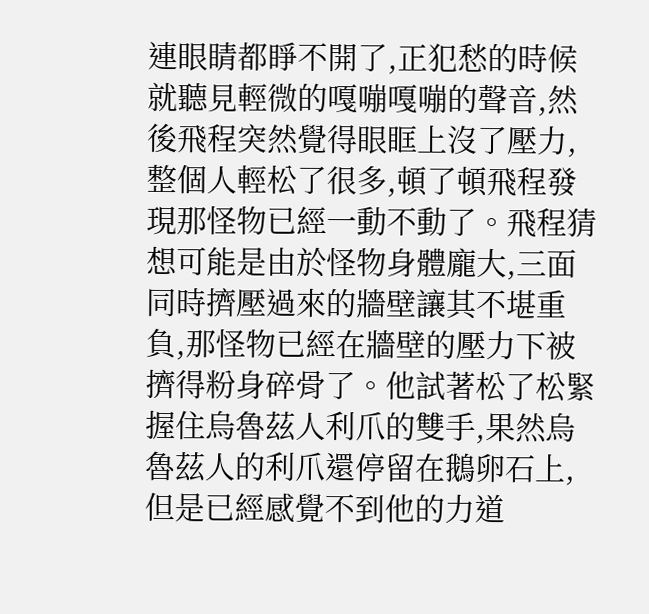連眼睛都睜不開了,正犯愁的時候就聽見輕微的嘎嘣嘎嘣的聲音,然後飛程突然覺得眼眶上沒了壓力,整個人輕松了很多,頓了頓飛程發現那怪物已經一動不動了。飛程猜想可能是由於怪物身體龐大,三面同時擠壓過來的牆壁讓其不堪重負,那怪物已經在牆壁的壓力下被擠得粉身碎骨了。他試著松了松緊握住烏魯茲人利爪的雙手,果然烏魯茲人的利爪還停留在鵝卵石上,但是已經感覺不到他的力道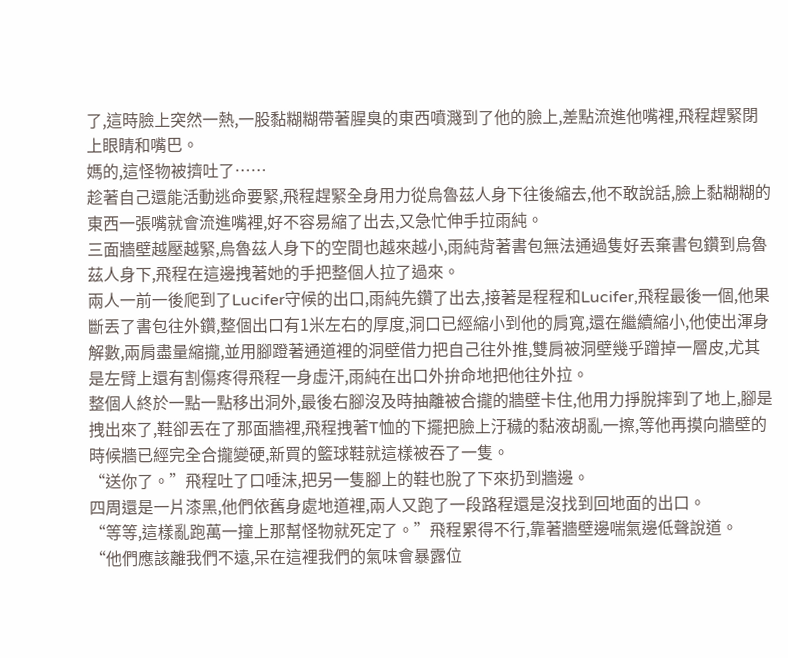了,這時臉上突然一熱,一股黏糊糊帶著腥臭的東西噴濺到了他的臉上,差點流進他嘴裡,飛程趕緊閉上眼睛和嘴巴。
媽的,這怪物被擠吐了……
趁著自己還能活動逃命要緊,飛程趕緊全身用力從烏魯茲人身下往後縮去,他不敢說話,臉上黏糊糊的東西一張嘴就會流進嘴裡,好不容易縮了出去,又急忙伸手拉雨純。
三面牆壁越壓越緊,烏魯茲人身下的空間也越來越小,雨純背著書包無法通過隻好丟棄書包鑽到烏魯茲人身下,飛程在這邊拽著她的手把整個人拉了過來。
兩人一前一後爬到了Lucifer守候的出口,雨純先鑽了出去,接著是程程和Lucifer,飛程最後一個,他果斷丟了書包往外鑽,整個出口有1米左右的厚度,洞口已經縮小到他的肩寬,還在繼續縮小,他使出渾身解數,兩肩盡量縮攏,並用腳蹬著通道裡的洞壁借力把自己往外推,雙肩被洞壁幾乎蹭掉一層皮,尤其是左臂上還有割傷疼得飛程一身虛汗,雨純在出口外拚命地把他往外拉。
整個人終於一點一點移出洞外,最後右腳沒及時抽離被合攏的牆壁卡住,他用力掙脫摔到了地上,腳是拽出來了,鞋卻丟在了那面牆裡,飛程拽著T恤的下擺把臉上汙穢的黏液胡亂一擦,等他再摸向牆壁的時候牆已經完全合攏變硬,新買的籃球鞋就這樣被吞了一隻。
“送你了。”飛程吐了口唾沫,把另一隻腳上的鞋也脫了下來扔到牆邊。
四周還是一片漆黑,他們依舊身處地道裡,兩人又跑了一段路程還是沒找到回地面的出口。
“等等,這樣亂跑萬一撞上那幫怪物就死定了。”飛程累得不行,靠著牆壁邊喘氣邊低聲說道。
“他們應該離我們不遠,呆在這裡我們的氣味會暴露位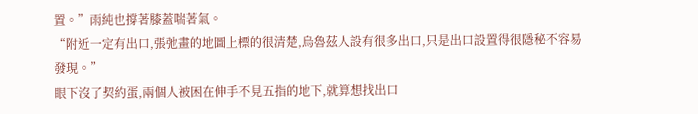置。”雨純也撐著膝蓋喘著氣。
“附近一定有出口,張弛畫的地圖上標的很清楚,烏魯茲人設有很多出口,只是出口設置得很隱秘不容易發現。”
眼下沒了契約蛋,兩個人被困在伸手不見五指的地下,就算想找出口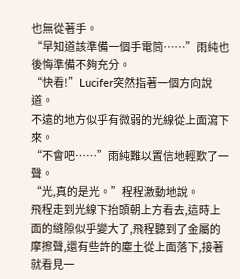也無從著手。
“早知道該準備一個手電筒……”雨純也後悔準備不夠充分。
“快看!”Lucifer突然指著一個方向說道。
不遠的地方似乎有微弱的光線從上面瀉下來。
“不會吧……”雨純難以置信地輕歎了一聲。
“光,真的是光。”程程激動地說。
飛程走到光線下抬頭朝上方看去,這時上面的縫隙似乎變大了,飛程聽到了金屬的摩擦聲,還有些許的塵土從上面落下,接著就看見一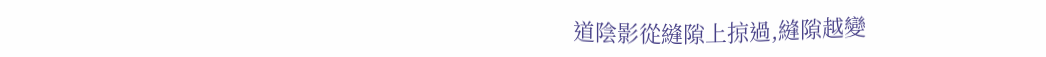道陰影從縫隙上掠過,縫隙越變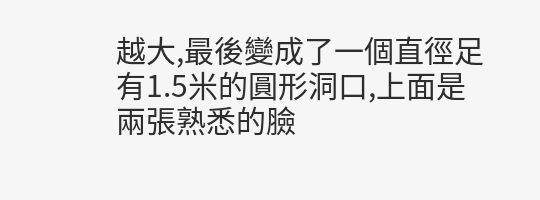越大,最後變成了一個直徑足有1.5米的圓形洞口,上面是兩張熟悉的臉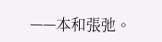——本和張弛。